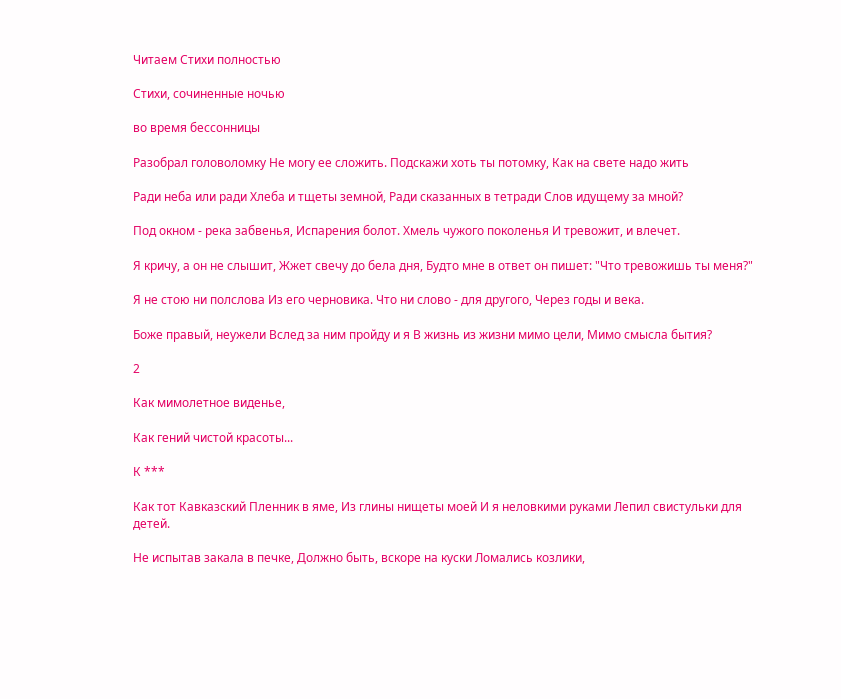Читаем Стихи полностью

Стихи, сочиненные ночью

во время бессонницы

Разобрал головоломку Не могу ее сложить. Подскажи хоть ты потомку, Как на свете надо жить

Ради неба или ради Хлеба и тщеты земной, Ради сказанных в тетради Слов идущему за мной?

Под окном - река забвенья, Испарения болот. Хмель чужого поколенья И тревожит, и влечет.

Я кричу, а он не слышит, Жжет свечу до бела дня, Будто мне в ответ он пишет: "Что тревожишь ты меня?"

Я не стою ни полслова Из его черновика. Что ни слово - для другого, Через годы и века.

Боже правый, неужели Вслед за ним пройду и я В жизнь из жизни мимо цели, Мимо смысла бытия?

2

Как мимолетное виденье,

Как гений чистой красоты...

К ***

Как тот Кавказский Пленник в яме, Из глины нищеты моей И я неловкими руками Лепил свистульки для детей.

Не испытав закала в печке, Должно быть, вскоре на куски Ломались козлики,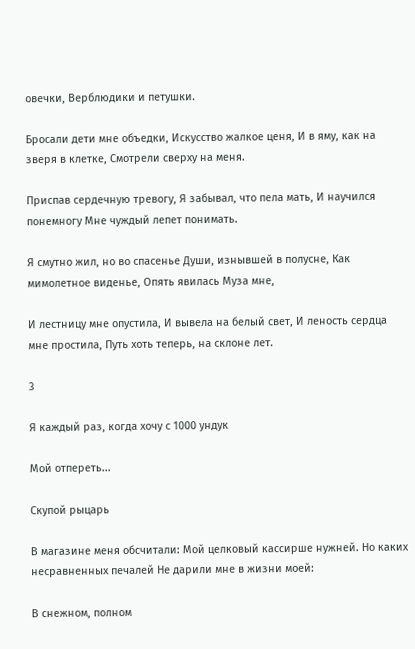овечки, Верблюдики и петушки.

Бросали дети мне объедки, Искусство жалкое ценя, И в яму, как на зверя в клетке, Смотрели сверху на меня.

Приспав сердечную тревогу, Я забывал, что пела мать, И научился понемногу Мне чуждый лепет понимать.

Я смутно жил, но во спасенье Души, изнывшей в полусне, Как мимолетное виденье, Опять явилась Муза мне,

И лестницу мне опустила, И вывела на белый свет, И леность сердца мне простила, Путь хоть теперь, на склоне лет.

3

Я каждый раз, когда хочу с 1000 ундук

Мой отпереть...

Скупой рыцарь

В магазине меня обсчитали: Мой целковый кассирше нужней. Но каких несравненных печалей Не дарили мне в жизни моей:

В снежном, полном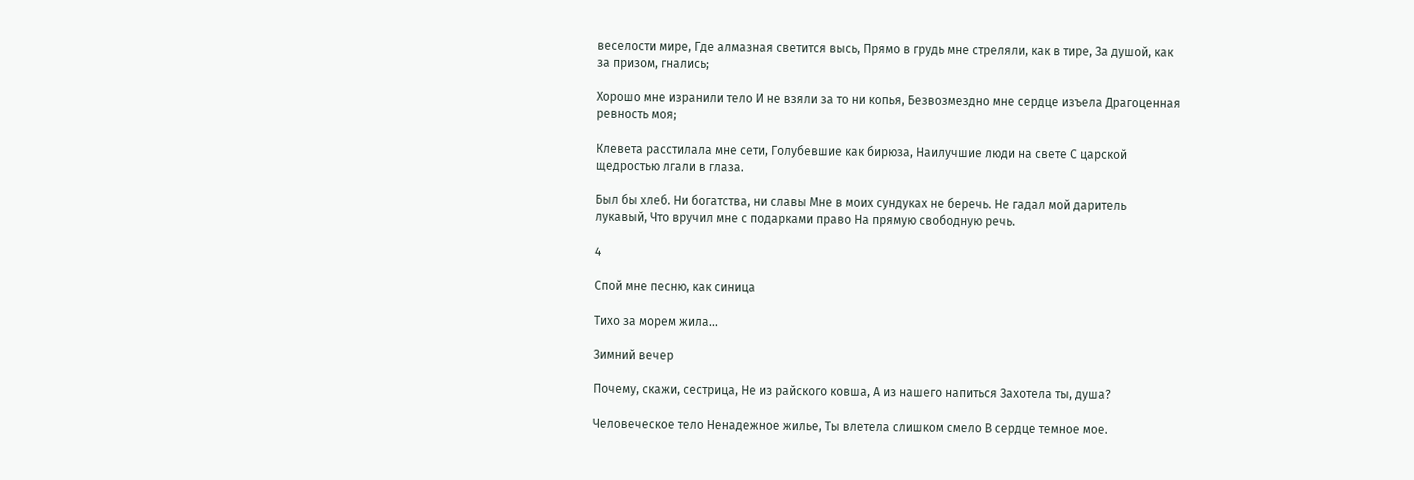веселости мире, Где алмазная светится высь, Прямо в грудь мне стреляли, как в тире, За душой, как за призом, гнались;

Хорошо мне изранили тело И не взяли за то ни копья, Безвозмездно мне сердце изъела Драгоценная ревность моя;

Клевета расстилала мне сети, Голубевшие как бирюза, Наилучшие люди на свете С царской щедростью лгали в глаза.

Был бы хлеб. Ни богатства, ни славы Мне в моих сундуках не беречь. Не гадал мой даритель лукавый, Что вручил мне с подарками право На прямую свободную речь.

4

Спой мне песню, как синица

Тихо за морем жила...

Зимний вечер

Почему, скажи, сестрица, Не из райского ковша, А из нашего напиться Захотела ты, душа?

Человеческое тело Ненадежное жилье, Ты влетела слишком смело В сердце темное мое.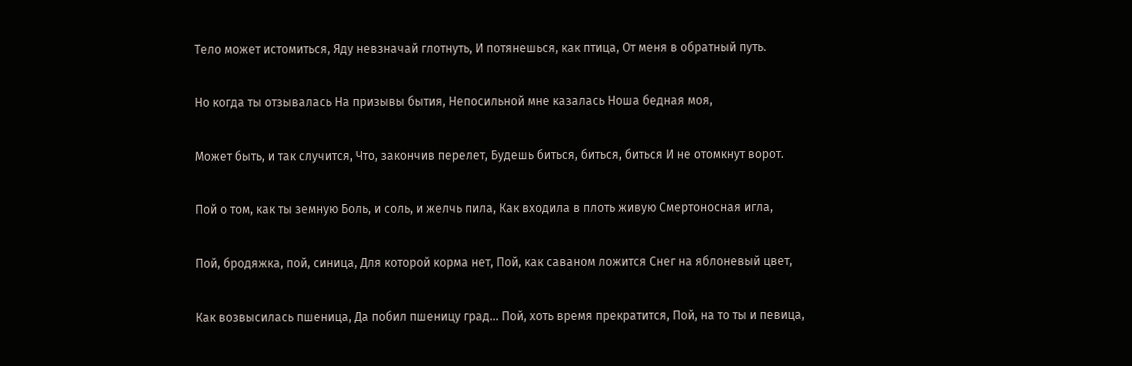Тело может истомиться, Яду невзначай глотнуть, И потянешься, как птица, От меня в обратный путь.

Но когда ты отзывалась На призывы бытия, Непосильной мне казалась Ноша бедная моя,

Может быть, и так случится, Что, закончив перелет, Будешь биться, биться, биться И не отомкнут ворот.

Пой о том, как ты земную Боль, и соль, и желчь пила, Как входила в плоть живую Смертоносная игла,

Пой, бродяжка, пой, синица, Для которой корма нет, Пой, как саваном ложится Снег на яблоневый цвет,

Как возвысилась пшеница, Да побил пшеницу град... Пой, хоть время прекратится, Пой, на то ты и певица,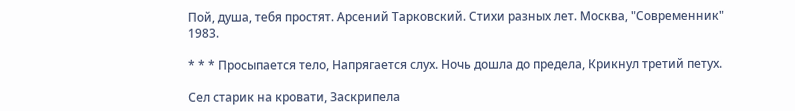Пой, душа, тебя простят. Арсений Тарковский. Стихи разных лет. Москва, "Современник" 1983.

* * * Просыпается тело, Напрягается слух. Ночь дошла до предела, Крикнул третий петух.

Сел старик на кровати, Заскрипела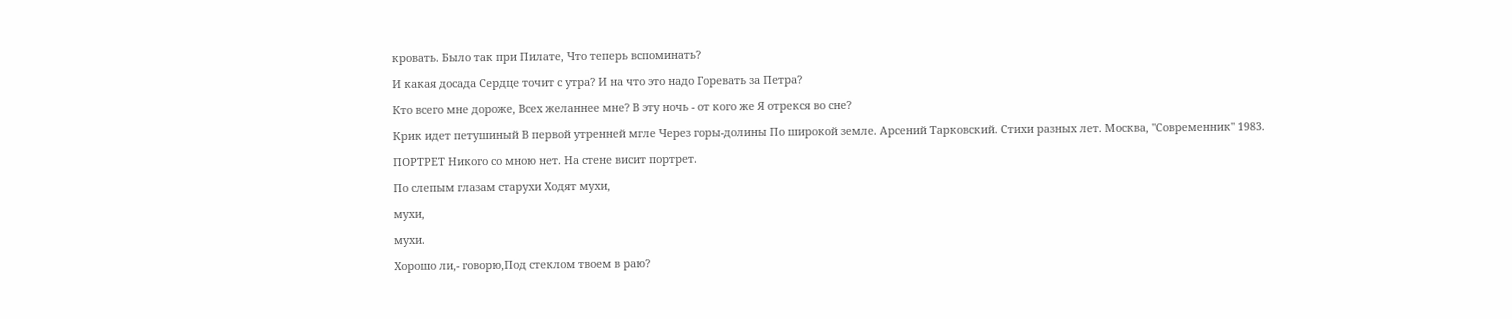кровать. Было так при Пилате, Что теперь вспоминать?

И какая досада Сердце точит с утра? И на что это надо Горевать за Петра?

Кто всего мне дороже, Всех желаннее мне? В эту ночь - от кого же Я отрекся во сне?

Крик идет петушиный В первой утренней мгле Через горы-долины По широкой земле. Арсений Тарковский. Стихи разных лет. Москва, "Современник" 1983.

ПОРТРЕТ Никого со мною нет. На стене висит портрет.

По слепым глазам старухи Ходят мухи,

мухи,

мухи.

Хорошо ли,- говорю,Под стеклом твоем в раю?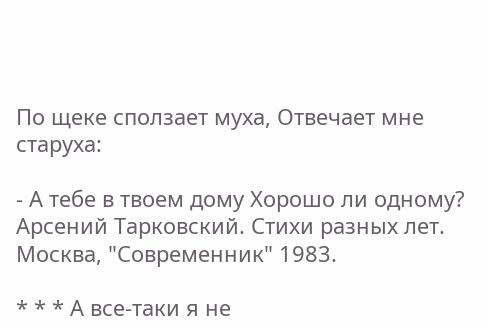По щеке сползает муха, Отвечает мне старуха:

- А тебе в твоем дому Хорошо ли одному? Арсений Тарковский. Стихи разных лет. Москва, "Современник" 1983.

* * * А все-таки я не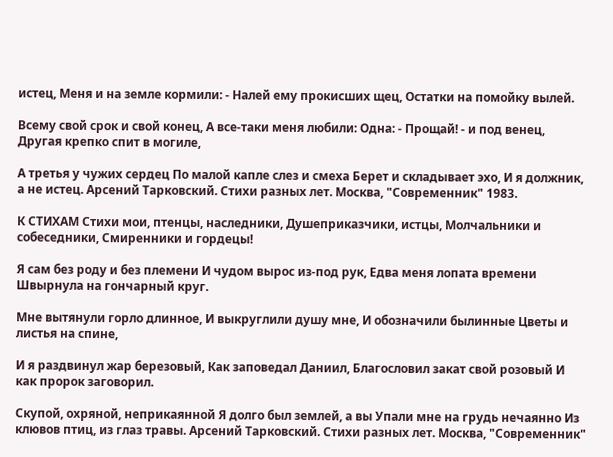истец, Меня и на земле кормили: - Налей ему прокисших щец, Остатки на помойку вылей.

Всему свой срок и свой конец, А все-таки меня любили: Одна: - Прощай! - и под венец, Другая крепко спит в могиле,

А третья у чужих сердец По малой капле слез и смеха Берет и складывает эхо, И я должник, а не истец. Арсений Тарковский. Стихи разных лет. Москва, "Современник" 1983.

К СТИХАМ Стихи мои, птенцы, наследники, Душеприказчики, истцы, Молчальники и собеседники, Смиренники и гордецы!

Я сам без роду и без племени И чудом вырос из-под рук, Едва меня лопата времени Швырнула на гончарный круг.

Мне вытянули горло длинное, И выкруглили душу мне, И обозначили былинные Цветы и листья на спине,

И я раздвинул жар березовый, Как заповедал Даниил, Благословил закат свой розовый И как пророк заговорил.

Скупой, охряной, неприкаянной Я долго был землей, а вы Упали мне на грудь нечаянно Из клювов птиц, из глаз травы. Арсений Тарковский. Стихи разных лет. Москва, "Современник"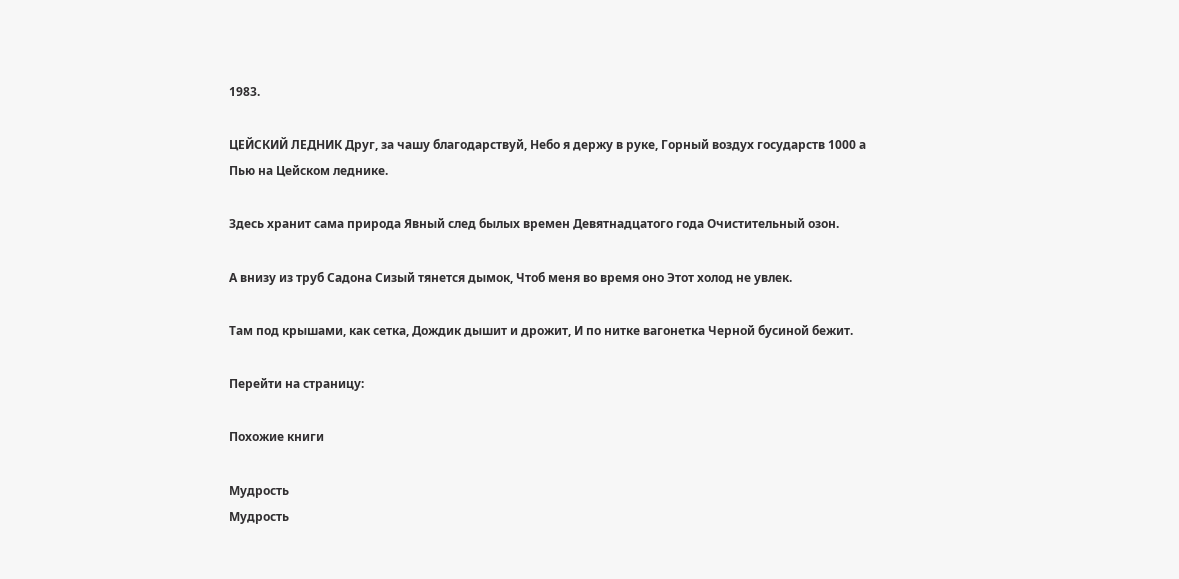1983.

ЦЕЙСКИЙ ЛЕДНИК Друг, за чашу благодарствуй, Небо я держу в руке, Горный воздух государств 1000 а Пью на Цейском леднике.

Здесь хранит сама природа Явный след былых времен Девятнадцатого года Очистительный озон.

А внизу из труб Садона Сизый тянется дымок, Чтоб меня во время оно Этот холод не увлек.

Там под крышами, как сетка, Дождик дышит и дрожит, И по нитке вагонетка Черной бусиной бежит.

Перейти на страницу:

Похожие книги

Мудрость
Мудрость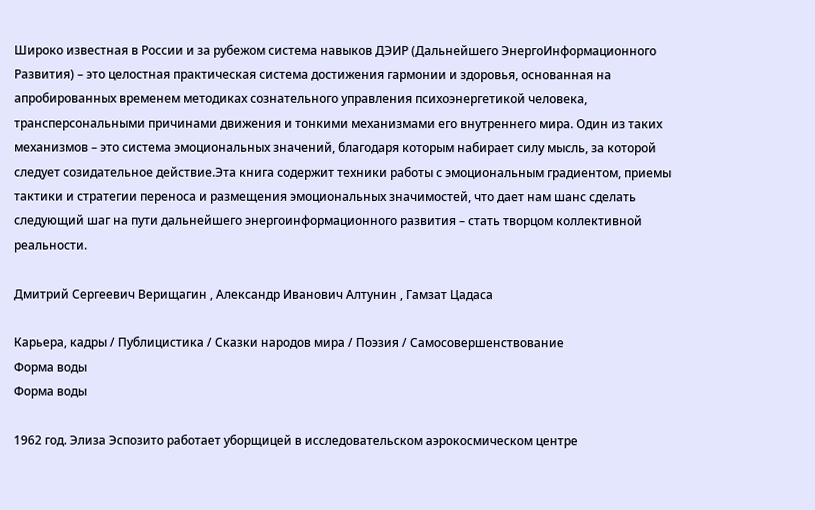Широко известная в России и за рубежом система навыков ДЭИР (Дальнейшего ЭнергоИнформационного Развития) – это целостная практическая система достижения гармонии и здоровья, основанная на апробированных временем методиках сознательного управления психоэнергетикой человека, трансперсональными причинами движения и тонкими механизмами его внутреннего мира. Один из таких механизмов – это система эмоциональных значений, благодаря которым набирает силу мысль, за которой следует созидательное действие.Эта книга содержит техники работы с эмоциональным градиентом, приемы тактики и стратегии переноса и размещения эмоциональных значимостей, что дает нам шанс сделать следующий шаг на пути дальнейшего энергоинформационного развития – стать творцом коллективной реальности.

Дмитрий Сергеевич Верищагин , Александр Иванович Алтунин , Гамзат Цадаса

Карьера, кадры / Публицистика / Сказки народов мира / Поэзия / Самосовершенствование
Форма воды
Форма воды

1962 год. Элиза Эспозито работает уборщицей в исследовательском аэрокосмическом центре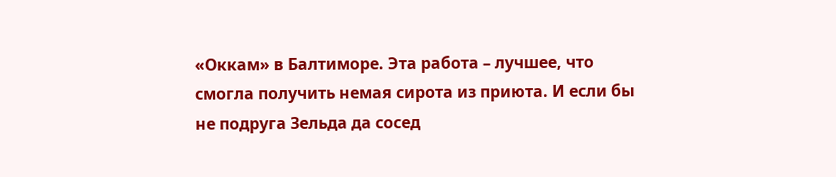«Оккам» в Балтиморе. Эта работа – лучшее, что смогла получить немая сирота из приюта. И если бы не подруга Зельда да сосед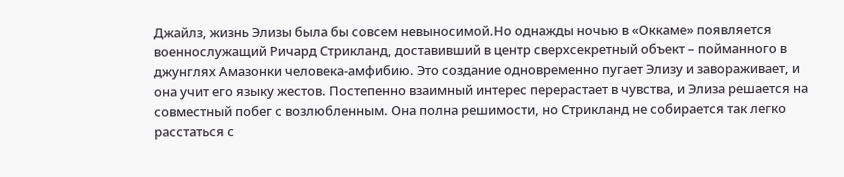Джайлз, жизнь Элизы была бы совсем невыносимой.Но однажды ночью в «Оккаме» появляется военнослужащий Ричард Стрикланд, доставивший в центр сверхсекретный объект – пойманного в джунглях Амазонки человека-амфибию. Это создание одновременно пугает Элизу и завораживает, и она учит его языку жестов. Постепенно взаимный интерес перерастает в чувства, и Элиза решается на совместный побег с возлюбленным. Она полна решимости, но Стрикланд не собирается так легко расстаться с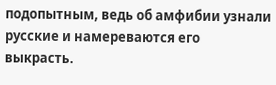подопытным, ведь об амфибии узнали русские и намереваются его выкрасть.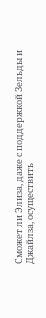Сможет ли Элиза, даже с поддержкой Зельды и Джайлза, осуществить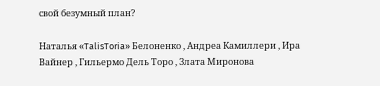свой безумный план?

Наталья «TalisToria» Белоненко , Андреа Камиллери , Ира Вайнер , Гильермо Дель Торо , Злата Миронова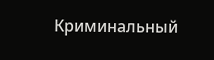Криминальный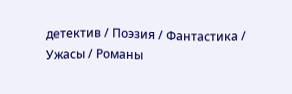детектив / Поэзия / Фантастика / Ужасы / Романы